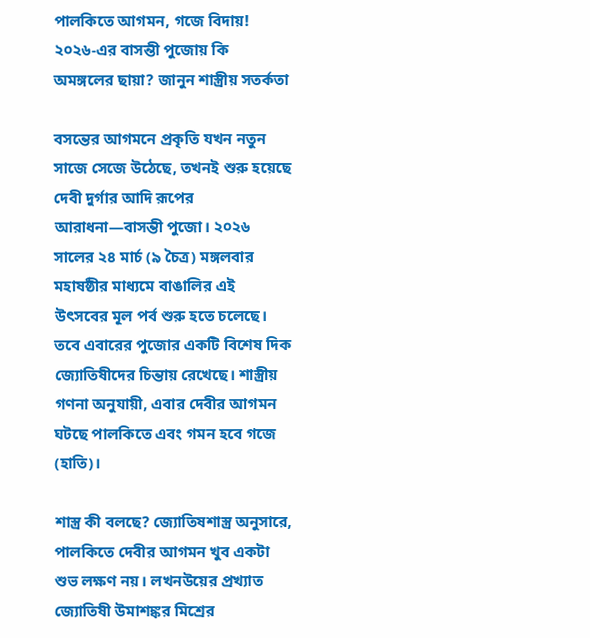পালকিতে আগমন, গজে বিদায়! ২০২৬-এর বাসন্তী পুজোয় কি অমঙ্গলের ছায়া? জানুন শাস্ত্রীয় সতর্কতা

বসন্তের আগমনে প্রকৃতি যখন নতুন সাজে সেজে উঠেছে, তখনই শুরু হয়েছে দেবী দুর্গার আদি রূপের আরাধনা—বাসন্তী পুজো। ২০২৬ সালের ২৪ মার্চ (৯ চৈত্র) মঙ্গলবার মহাষষ্ঠীর মাধ্যমে বাঙালির এই উৎসবের মূল পর্ব শুরু হতে চলেছে। তবে এবারের পুজোর একটি বিশেষ দিক জ্যোতিষীদের চিন্তায় রেখেছে। শাস্ত্রীয় গণনা অনুযায়ী, এবার দেবীর আগমন ঘটছে পালকিতে এবং গমন হবে গজে (হাতি)।

শাস্ত্র কী বলছে? জ্যোতিষশাস্ত্র অনুসারে, পালকিতে দেবীর আগমন খুব একটা শুভ লক্ষণ নয়। লখনউয়ের প্রখ্যাত জ্যোতিষী উমাশঙ্কর মিশ্রের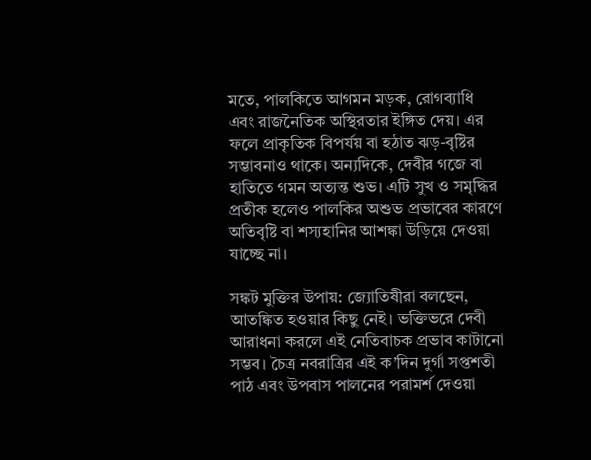মতে, পালকিতে আগমন মড়ক, রোগব্যাধি এবং রাজনৈতিক অস্থিরতার ইঙ্গিত দেয়। এর ফলে প্রাকৃতিক বিপর্যয় বা হঠাত ঝড়-বৃষ্টির সম্ভাবনাও থাকে। অন্যদিকে, দেবীর গজে বা হাতিতে গমন অত্যন্ত শুভ। এটি সুখ ও সমৃদ্ধির প্রতীক হলেও পালকির অশুভ প্রভাবের কারণে অতিবৃষ্টি বা শস্যহানির আশঙ্কা উড়িয়ে দেওয়া যাচ্ছে না।

সঙ্কট মুক্তির উপায়: জ্যোতিষীরা বলছেন, আতঙ্কিত হওয়ার কিছু নেই। ভক্তিভরে দেবী আরাধনা করলে এই নেতিবাচক প্রভাব কাটানো সম্ভব। চৈত্র নবরাত্রির এই ক’দিন দুর্গা সপ্তশতী পাঠ এবং উপবাস পালনের পরামর্শ দেওয়া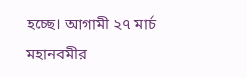হচ্ছে। আগামী ২৭ মার্চ মহানবমীর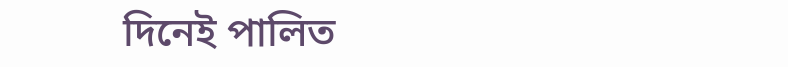দিনেই পালিত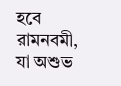হবে রামনবমী, যা অশুভ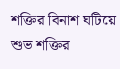শক্তির বিনাশ ঘটিয়ে শুভ শক্তির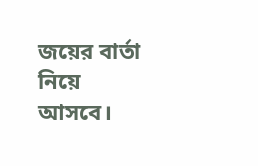জয়ের বার্তা নিয়ে আসবে।